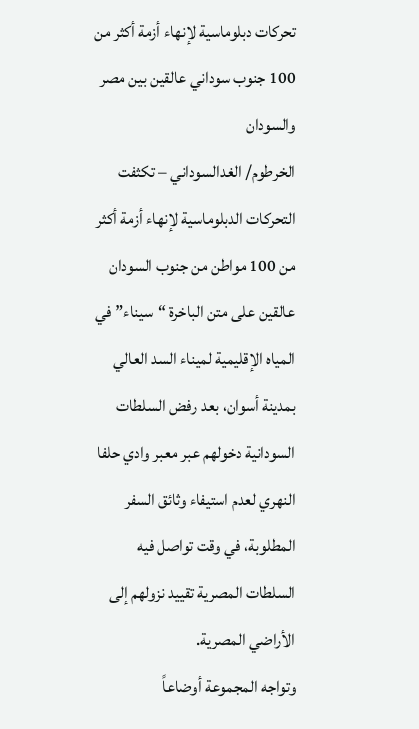تحركات دبلوماسية لإنهاء أزمة أكثر من 100 جنوب سوداني عالقين بين مصر والسودان
الخرطوم/ الغدالسوداني – تكثفت التحركات الدبلوماسية لإنهاء أزمة أكثر من 100 مواطن من جنوب السودان عالقين على متن الباخرة “سيناء” في المياه الإقليمية لميناء السد العالي بمدينة أسوان، بعد رفض السلطات السودانية دخولهم عبر معبر وادي حلفا النهري لعدم استيفاء وثائق السفر المطلوبة، في وقت تواصل فيه السلطات المصرية تقييد نزولهم إلى الأراضي المصرية.
وتواجه المجموعة أوضاعاً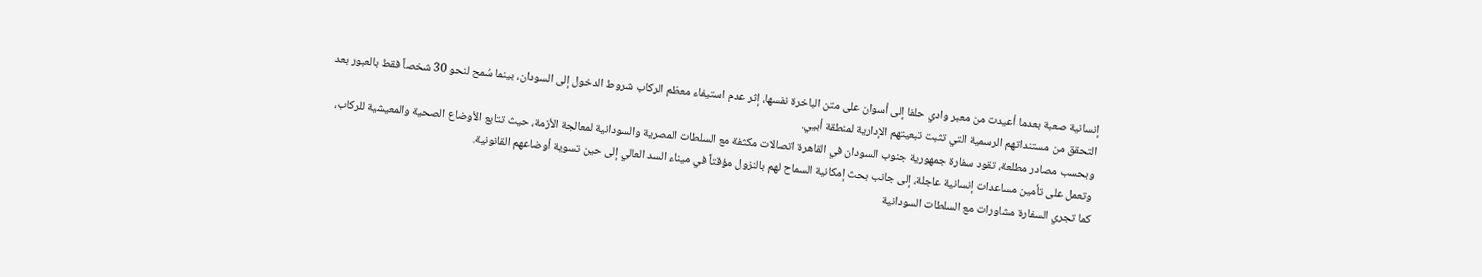إنسانية صعبة بعدما أعيدت من معبر وادي حلفا إلى أسوان على متن الباخرة نفسها، إثر عدم استيفاء معظم الركاب شروط الدخول إلى السودان، بينما سُمح لنحو 30 شخصاً فقط بالعبور بعد التحقق من مستنداتهم الرسمية التي تثبت تبعيتهم الإدارية لمنطقة أبيي.
وبحسب مصادر مطلعة، تقود سفارة جمهورية جنوب السودان في القاهرة اتصالات مكثفة مع السلطات المصرية والسودانية لمعالجة الأزمة، حيث تتابع الأوضاع الصحية والمعيشية للركاب، وتعمل على تأمين مساعدات إنسانية عاجلة، إلى جانب بحث إمكانية السماح لهم بالنزول مؤقتاً في ميناء السد العالي إلى حين تسوية أوضاعهم القانونية.
كما تجري السفارة مشاورات مع السلطات السودانية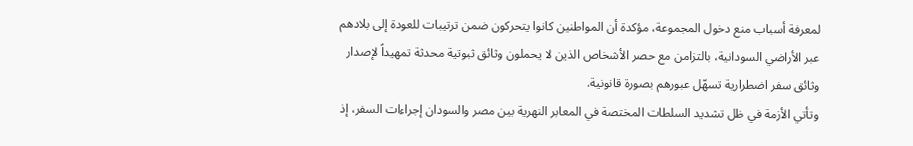لمعرفة أسباب منع دخول المجموعة، مؤكدة أن المواطنين كانوا يتحركون ضمن ترتيبات للعودة إلى بلادهم عبر الأراضي السودانية، بالتزامن مع حصر الأشخاص الذين لا يحملون وثائق ثبوتية محدثة تمهيداً لإصدار وثائق سفر اضطرارية تسهّل عبورهم بصورة قانونية.
وتأتي الأزمة في ظل تشديد السلطات المختصة في المعابر النهرية بين مصر والسودان إجراءات السفر، إذ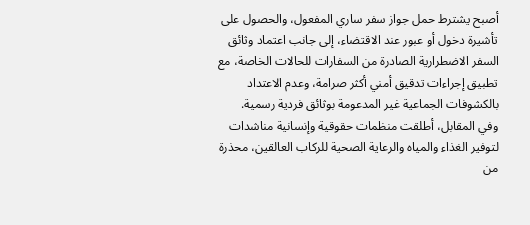أصبح يشترط حمل جواز سفر ساري المفعول، والحصول على تأشيرة دخول أو عبور عند الاقتضاء، إلى جانب اعتماد وثائق السفر الاضطرارية الصادرة من السفارات للحالات الخاصة، مع تطبيق إجراءات تدقيق أمني أكثر صرامة، وعدم الاعتداد بالكشوفات الجماعية غير المدعومة بوثائق فردية رسمية.
وفي المقابل، أطلقت منظمات حقوقية وإنسانية مناشدات لتوفير الغذاء والمياه والرعاية الصحية للركاب العالقين، محذرة من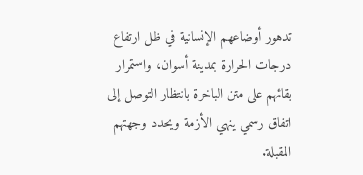تدهور أوضاعهم الإنسانية في ظل ارتفاع درجات الحرارة بمدينة أسوان، واستمرار بقائهم على متن الباخرة بانتظار التوصل إلى اتفاق رسمي ينهي الأزمة ويحدد وجهتهم المقبلة.